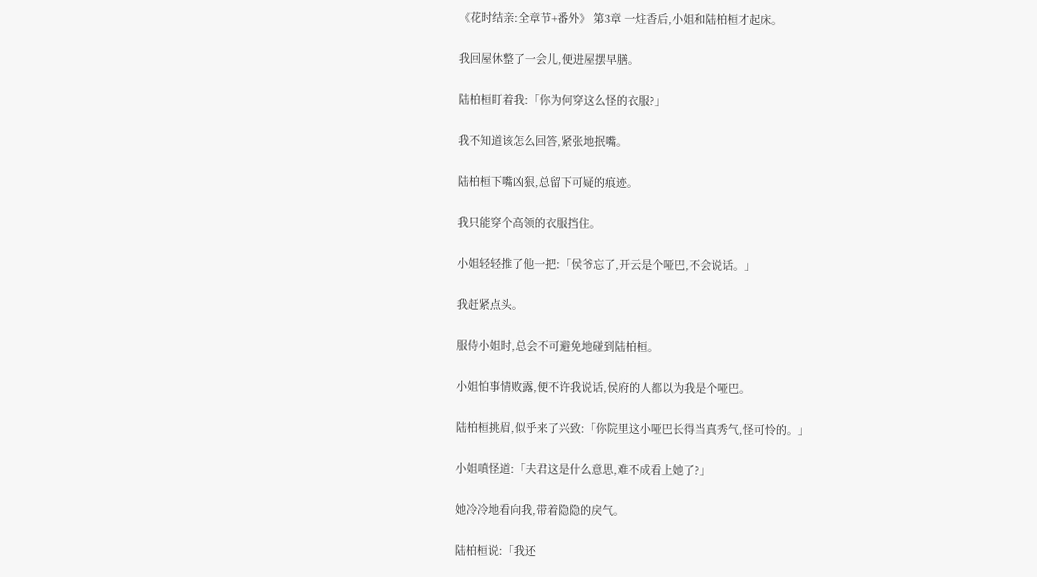《花时结亲:全章节+番外》 第3章 一炷香后,小姐和陆柏桓才起床。

我回屋休整了一会儿,便进屋摆早膳。

陆柏桓盯着我:「你为何穿这么怪的衣服?」

我不知道该怎么回答,紧张地抿嘴。

陆柏桓下嘴凶狠,总留下可疑的痕迹。

我只能穿个高领的衣服挡住。

小姐轻轻推了他一把:「侯爷忘了,开云是个哑巴,不会说话。」

我赶紧点头。

服侍小姐时,总会不可避免地碰到陆柏桓。

小姐怕事情败露,便不许我说话,侯府的人都以为我是个哑巴。

陆柏桓挑眉,似乎来了兴致:「你院里这小哑巴长得当真秀气,怪可怜的。」

小姐嗔怪道:「夫君这是什么意思,难不成看上她了?」

她冷冷地看向我,带着隐隐的戾气。

陆柏桓说:「我还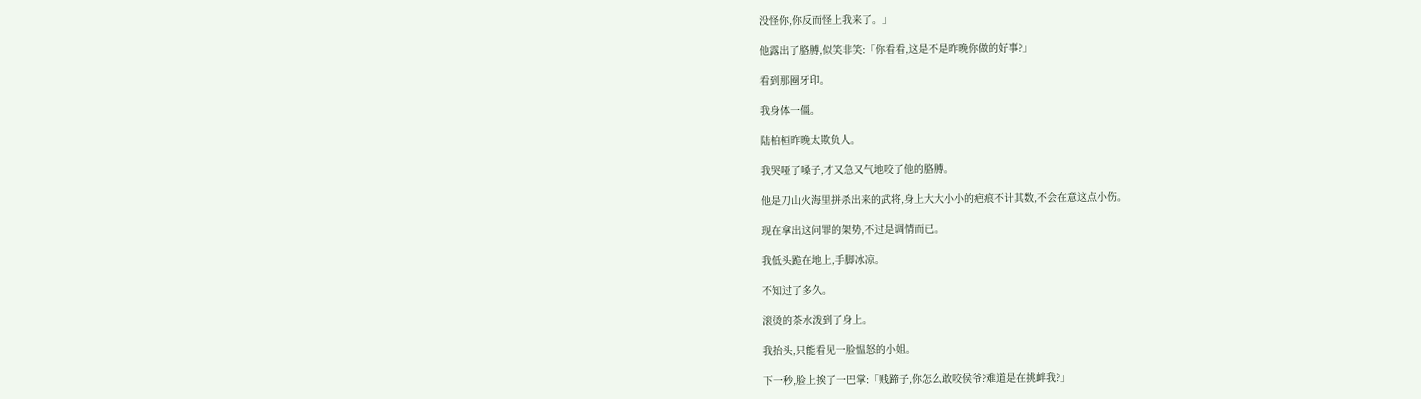没怪你,你反而怪上我来了。」

他露出了胳膊,似笑非笑:「你看看,这是不是昨晚你做的好事?」

看到那圈牙印。

我身体一僵。

陆柏桓昨晚太欺负人。

我哭哑了嗓子,才又急又气地咬了他的胳膊。

他是刀山火海里拼杀出来的武将,身上大大小小的疤痕不计其数,不会在意这点小伤。

现在拿出这问罪的架势,不过是调情而已。

我低头跪在地上,手脚冰凉。

不知过了多久。

滚烫的茶水泼到了身上。

我抬头,只能看见一脸愠怒的小姐。

下一秒,脸上挨了一巴掌:「贱蹄子,你怎么敢咬侯爷?难道是在挑衅我?」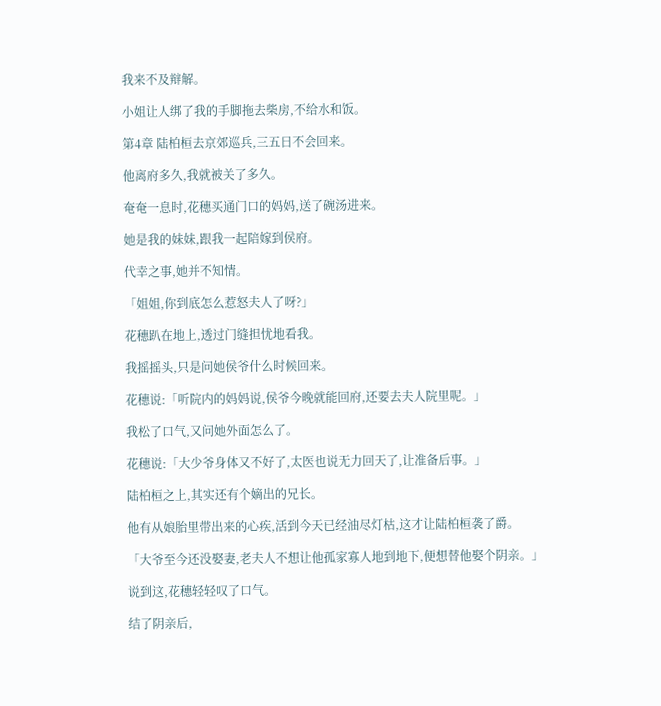我来不及辩解。

小姐让人绑了我的手脚拖去柴房,不给水和饭。

第4章 陆柏桓去京郊巡兵,三五日不会回来。

他离府多久,我就被关了多久。

奄奄一息时,花穗买通门口的妈妈,送了碗汤进来。

她是我的妹妹,跟我一起陪嫁到侯府。

代幸之事,她并不知情。

「姐姐,你到底怎么惹怒夫人了呀?」

花穗趴在地上,透过门缝担忧地看我。

我摇摇头,只是问她侯爷什么时候回来。

花穗说:「听院内的妈妈说,侯爷今晚就能回府,还要去夫人院里呢。」

我松了口气,又问她外面怎么了。

花穗说:「大少爷身体又不好了,太医也说无力回天了,让准备后事。」

陆柏桓之上,其实还有个嫡出的兄长。

他有从娘胎里带出来的心疾,活到今天已经油尽灯枯,这才让陆柏桓袭了爵。

「大爷至今还没娶妻,老夫人不想让他孤家寡人地到地下,便想替他娶个阴亲。」

说到这,花穗轻轻叹了口气。

结了阴亲后,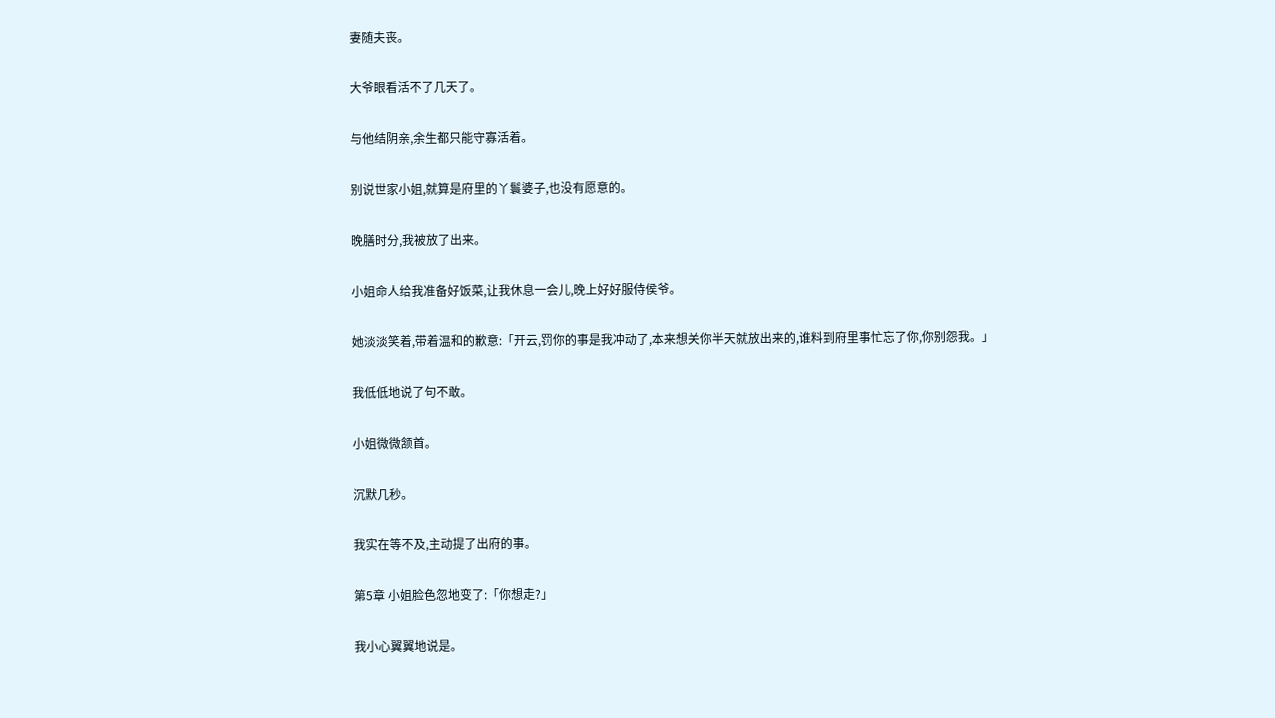妻随夫丧。

大爷眼看活不了几天了。

与他结阴亲,余生都只能守寡活着。

别说世家小姐,就算是府里的丫鬟婆子,也没有愿意的。

晚膳时分,我被放了出来。

小姐命人给我准备好饭菜,让我休息一会儿,晚上好好服侍侯爷。

她淡淡笑着,带着温和的歉意:「开云,罚你的事是我冲动了,本来想关你半天就放出来的,谁料到府里事忙忘了你,你别怨我。」

我低低地说了句不敢。

小姐微微颔首。

沉默几秒。

我实在等不及,主动提了出府的事。

第5章 小姐脸色忽地变了:「你想走?」

我小心翼翼地说是。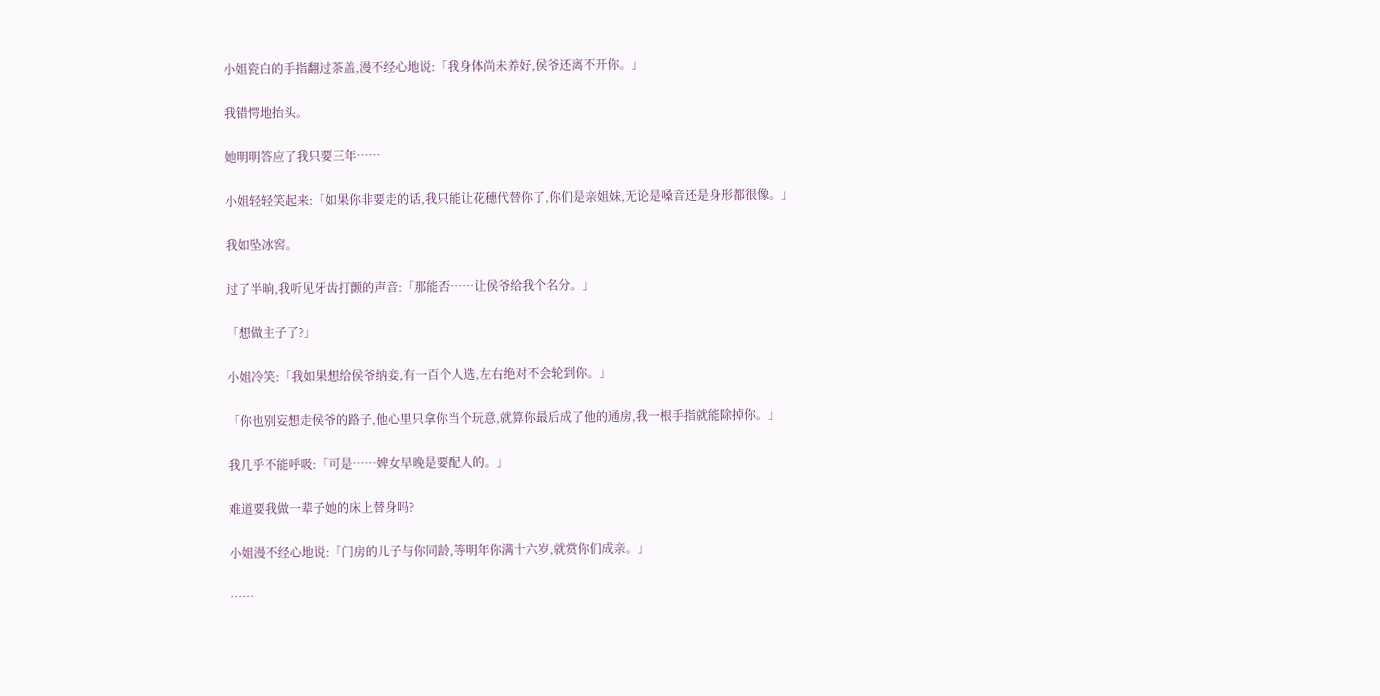小姐瓷白的手指翻过茶盖,漫不经心地说:「我身体尚未养好,侯爷还离不开你。」

我错愕地抬头。

她明明答应了我只要三年……

小姐轻轻笑起来:「如果你非要走的话,我只能让花穗代替你了,你们是亲姐妹,无论是嗓音还是身形都很像。」

我如坠冰窖。

过了半晌,我听见牙齿打颤的声音:「那能否……让侯爷给我个名分。」

「想做主子了?」

小姐冷笑:「我如果想给侯爷纳妾,有一百个人选,左右绝对不会轮到你。」

「你也别妄想走侯爷的路子,他心里只拿你当个玩意,就算你最后成了他的通房,我一根手指就能除掉你。」

我几乎不能呼吸:「可是……婢女早晚是要配人的。」

难道要我做一辈子她的床上替身吗?

小姐漫不经心地说:「门房的儿子与你同龄,等明年你满十六岁,就赏你们成亲。」

……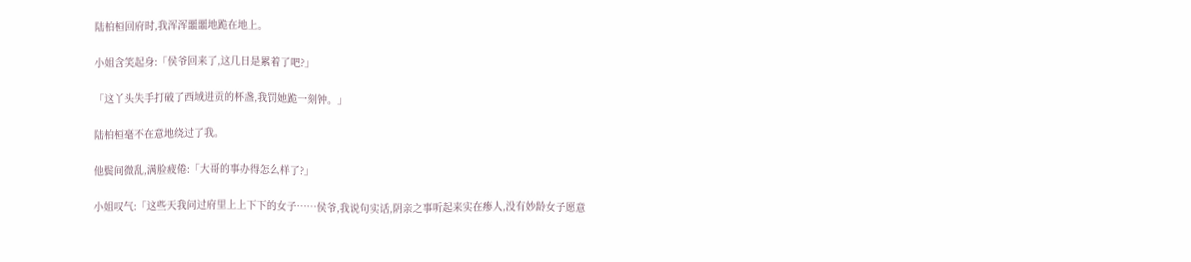陆柏桓回府时,我浑浑噩噩地跪在地上。

小姐含笑起身:「侯爷回来了,这几日是累着了吧?」

「这丫头失手打破了西域进贡的杯盏,我罚她跪一刻钟。」

陆柏桓毫不在意地绕过了我。

他鬓间微乱,满脸疲倦:「大哥的事办得怎么样了?」

小姐叹气:「这些天我问过府里上上下下的女子……侯爷,我说句实话,阴亲之事听起来实在瘆人,没有妙龄女子愿意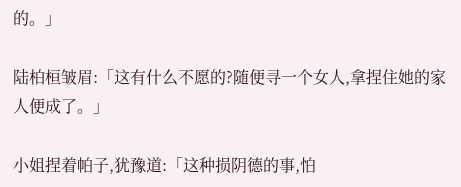的。」

陆柏桓皱眉:「这有什么不愿的?随便寻一个女人,拿捏住她的家人便成了。」

小姐捏着帕子,犹豫道:「这种损阴德的事,怕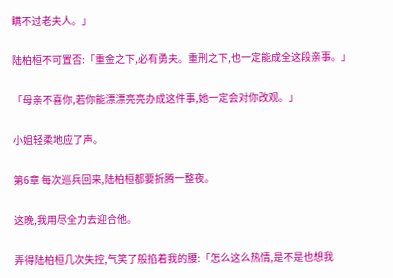瞒不过老夫人。」

陆柏桓不可置否:「重金之下,必有勇夫。重刑之下,也一定能成全这段亲事。」

「母亲不喜你,若你能漂漂亮亮办成这件事,她一定会对你改观。」

小姐轻柔地应了声。

第6章 每次巡兵回来,陆柏桓都要折腾一整夜。

这晚,我用尽全力去迎合他。

弄得陆柏桓几次失控,气笑了般掐着我的腰:「怎么这么热情,是不是也想我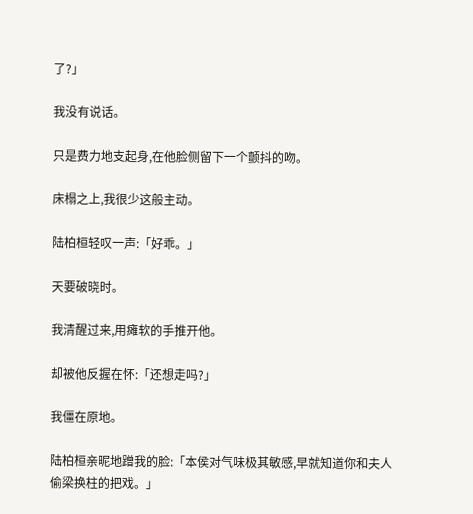了?」

我没有说话。

只是费力地支起身,在他脸侧留下一个颤抖的吻。

床榻之上,我很少这般主动。

陆柏桓轻叹一声:「好乖。」

天要破晓时。

我清醒过来,用瘫软的手推开他。

却被他反握在怀:「还想走吗?」

我僵在原地。

陆柏桓亲昵地蹭我的脸:「本侯对气味极其敏感,早就知道你和夫人偷梁换柱的把戏。」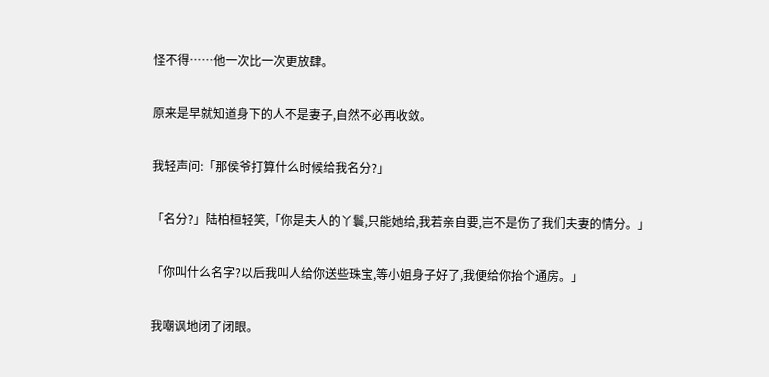怪不得……他一次比一次更放肆。

原来是早就知道身下的人不是妻子,自然不必再收敛。

我轻声问:「那侯爷打算什么时候给我名分?」

「名分?」陆柏桓轻笑,「你是夫人的丫鬟,只能她给,我若亲自要,岂不是伤了我们夫妻的情分。」

「你叫什么名字?以后我叫人给你送些珠宝,等小姐身子好了,我便给你抬个通房。」

我嘲讽地闭了闭眼。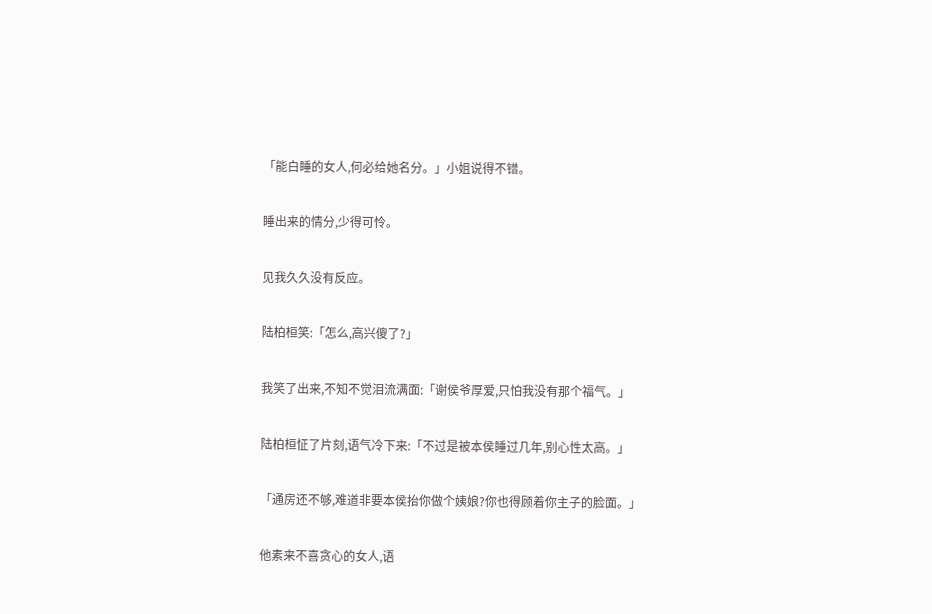「能白睡的女人,何必给她名分。」小姐说得不错。

睡出来的情分,少得可怜。

见我久久没有反应。

陆柏桓笑:「怎么,高兴傻了?」

我笑了出来,不知不觉泪流满面:「谢侯爷厚爱,只怕我没有那个福气。」

陆柏桓怔了片刻,语气冷下来:「不过是被本侯睡过几年,别心性太高。」

「通房还不够,难道非要本侯抬你做个姨娘?你也得顾着你主子的脸面。」

他素来不喜贪心的女人,语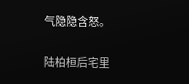气隐隐含怒。

陆柏桓后宅里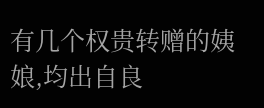有几个权贵转赠的姨娘,均出自良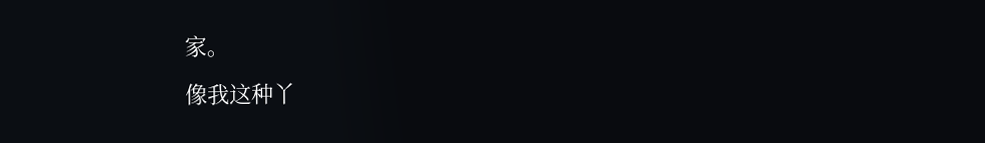家。

像我这种丫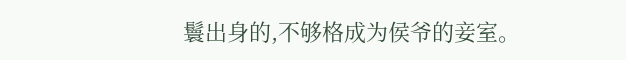鬟出身的,不够格成为侯爷的妾室。